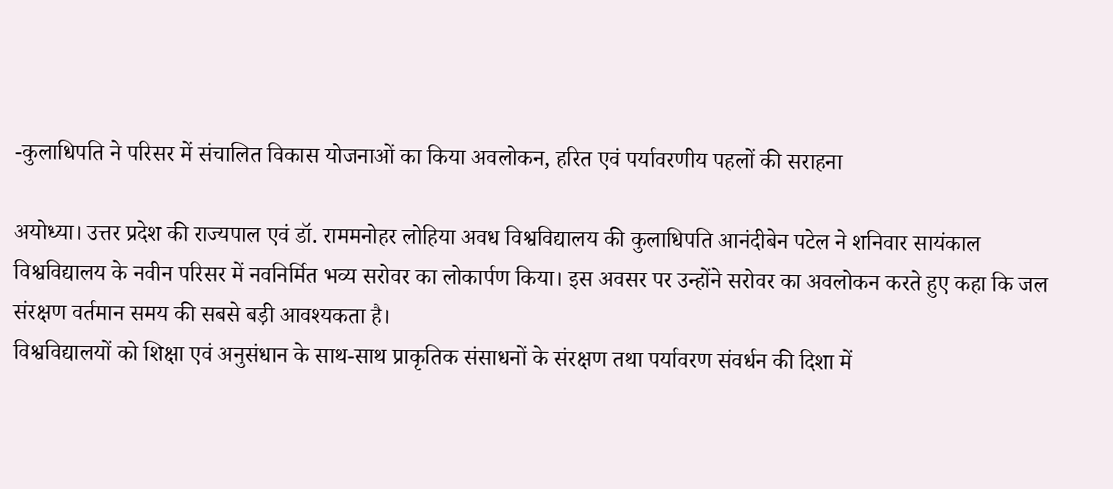-कुलाधिपति ने परिसर में संचालित विकास योजनाओं का किया अवलोकन, हरित एवं पर्यावरणीय पहलों की सराहना

अयोध्या। उत्तर प्रदेश की राज्यपाल एवं डॉ. राममनोहर लोहिया अवध विश्वविद्यालय की कुलाधिपति आनंदीबेन पटेल ने शनिवार सायंकाल विश्वविद्यालय के नवीन परिसर में नवनिर्मित भव्य सरोवर का लोकार्पण किया। इस अवसर पर उन्होंने सरोवर का अवलोकन करते हुए कहा कि जल संरक्षण वर्तमान समय की सबसे बड़ी आवश्यकता है।
विश्वविद्यालयों को शिक्षा एवं अनुसंधान के साथ-साथ प्राकृतिक संसाधनों के संरक्षण तथा पर्यावरण संवर्धन की दिशा में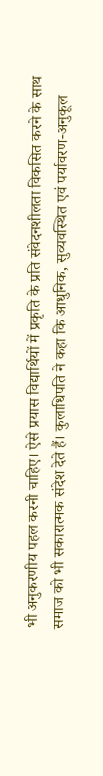भी अनुकरणीय पहल करनी चाहिए। ऐसे प्रयास विद्यार्थियों में प्रकृति के प्रति संवेदनशीलता विकसित करने के साथ समाज को भी सकारात्मक संदेश देते हैं। कुलाधिपति ने कहा कि आधुनिक, सुव्यवस्थित एवं पर्यावरण-अनुकूल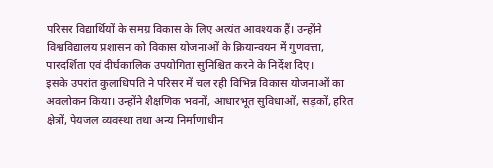परिसर विद्यार्थियों के समग्र विकास के लिए अत्यंत आवश्यक हैं। उन्होंने विश्वविद्यालय प्रशासन को विकास योजनाओं के क्रियान्वयन में गुणवत्ता, पारदर्शिता एवं दीर्घकालिक उपयोगिता सुनिश्चित करने के निर्देश दिए।
इसके उपरांत कुलाधिपति ने परिसर में चल रही विभिन्न विकास योजनाओं का अवलोकन किया। उन्होंने शैक्षणिक भवनों, आधारभूत सुविधाओं, सड़कों, हरित क्षेत्रों, पेयजल व्यवस्था तथा अन्य निर्माणाधीन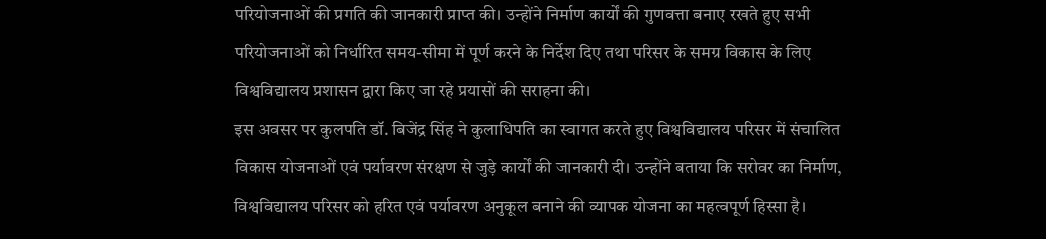परियोजनाओं की प्रगति की जानकारी प्राप्त की। उन्होंने निर्माण कार्यों की गुणवत्ता बनाए रखते हुए सभी परियोजनाओं को निर्धारित समय-सीमा में पूर्ण करने के निर्देश दिए तथा परिसर के समग्र विकास के लिए विश्वविद्यालय प्रशासन द्वारा किए जा रहे प्रयासों की सराहना की।
इस अवसर पर कुलपति डॉ. बिजेंद्र सिंह ने कुलाधिपति का स्वागत करते हुए विश्वविद्यालय परिसर में संचालित विकास योजनाओं एवं पर्यावरण संरक्षण से जुड़े कार्यों की जानकारी दी। उन्होंने बताया कि सरोवर का निर्माण, विश्वविद्यालय परिसर को हरित एवं पर्यावरण अनुकूल बनाने की व्यापक योजना का महत्वपूर्ण हिस्सा है।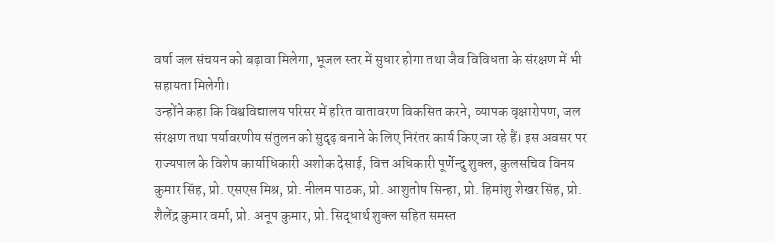वर्षा जल संचयन को बढ़ावा मिलेगा, भूजल स्तर में सुधार होगा तथा जैव विविधता के संरक्षण में भी सहायता मिलेगी।
उन्होंने कहा कि विश्वविद्यालय परिसर में हरित वातावरण विकसित करने, व्यापक वृक्षारोपण, जल संरक्षण तथा पर्यावरणीय संतुलन को सुदृढ़ बनाने के लिए निरंतर कार्य किए जा रहे हैं। इस अवसर पर राज्यपाल के विशेष कार्याधिकारी अशोक देसाई, वित्त अधिकारी पूर्णेन्दु शुक्ल, कुलसचिव विनय कुमार सिंह, प्रो. एसएस मिश्र, प्रो. नीलम पाठक, प्रो. आशुतोष सिन्हा, प्रो. हिमांशु शेखर सिंह, प्रो. शैलेंद्र कुमार वर्मा, प्रो. अनूप कुमार, प्रो. सिद्धार्थ शुक्ल सहित समस्त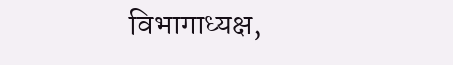विभागाध्यक्ष,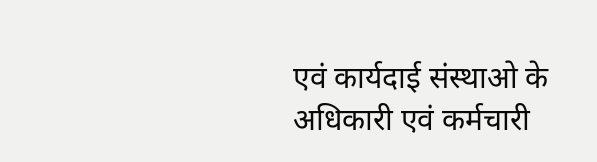एवं कार्यदाई संस्थाओ के अधिकारी एवं कर्मचारी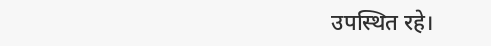उपस्थित रहे।